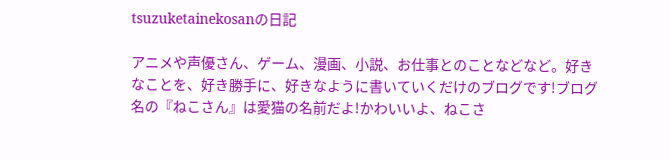tsuzuketainekosanの日記

アニメや声優さん、ゲーム、漫画、小説、お仕事とのことなどなど。好きなことを、好き勝手に、好きなように書いていくだけのブログです!ブログ名の『ねこさん』は愛猫の名前だよ!かわいいよ、ねこさ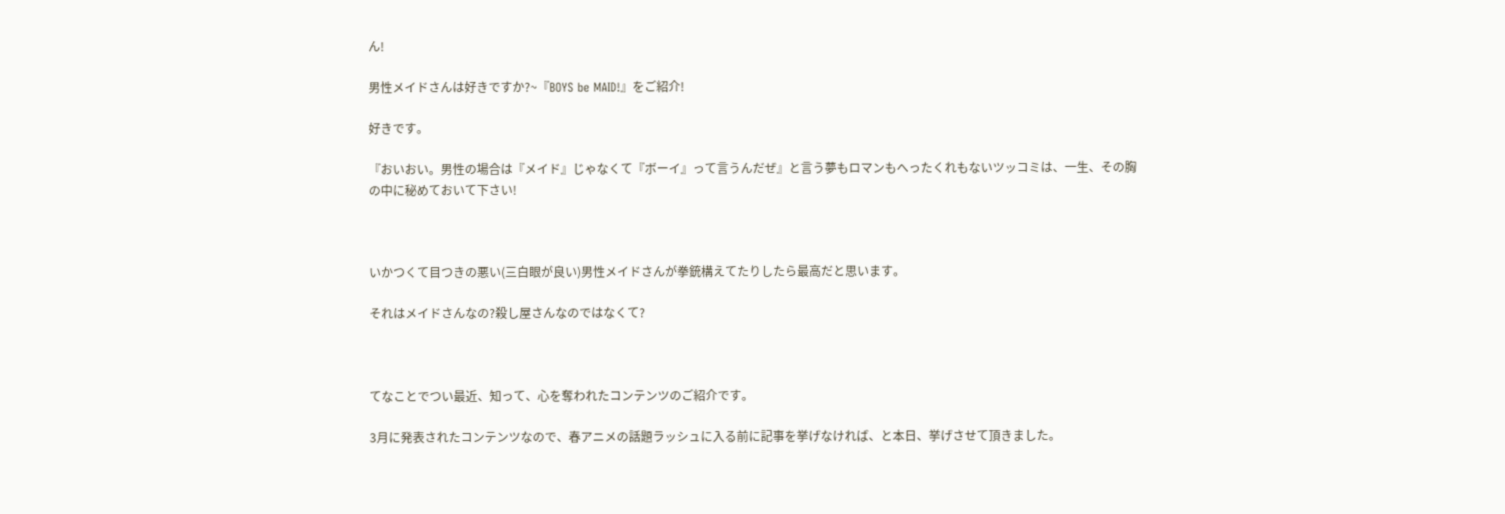ん!

男性メイドさんは好きですか?~『BOYS be MAID!』をご紹介!

好きです。

『おいおい。男性の場合は『メイド』じゃなくて『ボーイ』って言うんだぜ』と言う夢もロマンもへったくれもないツッコミは、一生、その胸の中に秘めておいて下さい!



いかつくて目つきの悪い(三白眼が良い)男性メイドさんが拳銃構えてたりしたら最高だと思います。

それはメイドさんなの?殺し屋さんなのではなくて?



てなことでつい最近、知って、心を奪われたコンテンツのご紹介です。

3月に発表されたコンテンツなので、春アニメの話題ラッシュに入る前に記事を挙げなければ、と本日、挙げさせて頂きました。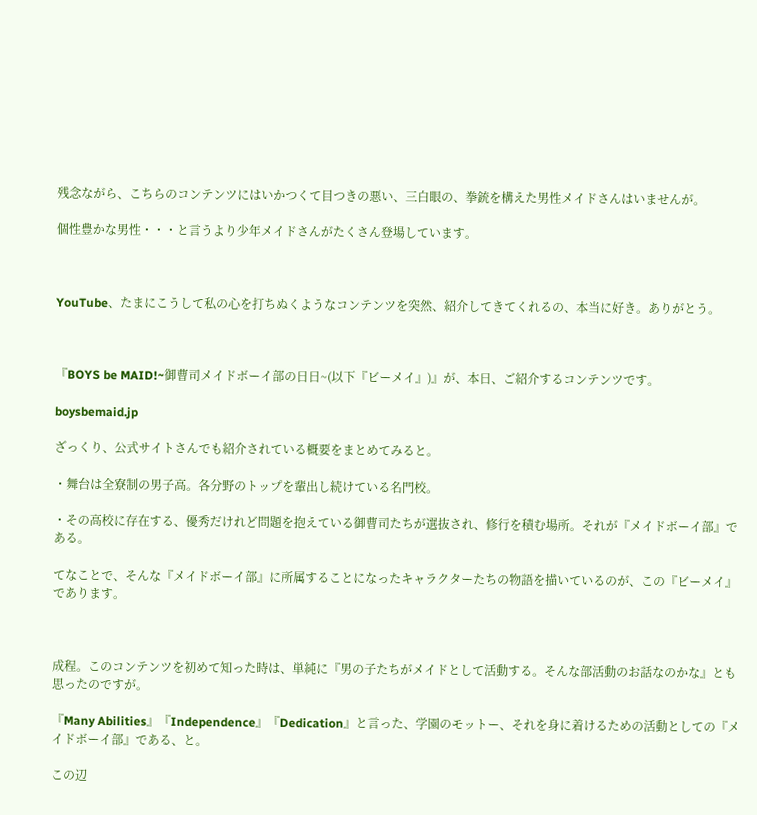残念ながら、こちらのコンテンツにはいかつくて目つきの悪い、三白眼の、拳銃を構えた男性メイドさんはいませんが。

個性豊かな男性・・・と言うより少年メイドさんがたくさん登場しています。



YouTube、たまにこうして私の心を打ちぬくようなコンテンツを突然、紹介してきてくれるの、本当に好き。ありがとう。



『BOYS be MAID!~御曹司メイドボーイ部の日日~(以下『ビーメイ』)』が、本日、ご紹介するコンテンツです。

boysbemaid.jp

ざっくり、公式サイトさんでも紹介されている概要をまとめてみると。

・舞台は全寮制の男子高。各分野のトップを輩出し続けている名門校。

・その高校に存在する、優秀だけれど問題を抱えている御曹司たちが選抜され、修行を積む場所。それが『メイドボーイ部』である。

てなことで、そんな『メイドボーイ部』に所属することになったキャラクターたちの物語を描いているのが、この『ビーメイ』であります。



成程。このコンテンツを初めて知った時は、単純に『男の子たちがメイドとして活動する。そんな部活動のお話なのかな』とも思ったのですが。

『Many Abilities』『Independence』『Dedication』と言った、学園のモットー、それを身に着けるための活動としての『メイドボーイ部』である、と。

この辺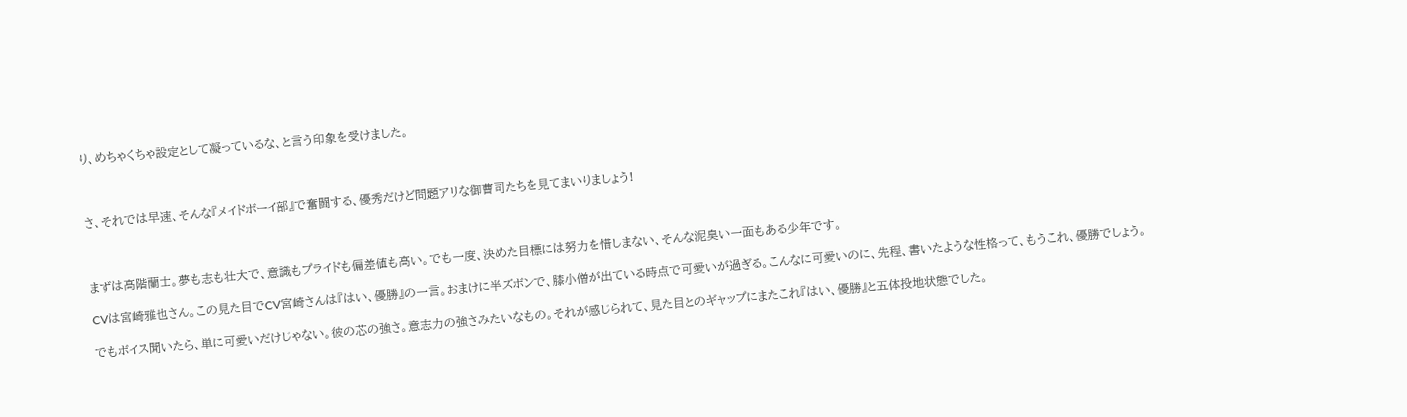り、めちゃくちゃ設定として凝っているな、と言う印象を受けました。



さ、それでは早速、そんな『メイドボーイ部』で奮闘する、優秀だけど問題アリな御曹司たちを見てまいりましょう!



まずは高階蘭士。夢も志も壮大で、意識もプライドも偏差値も高い。でも一度、決めた目標には努力を惜しまない、そんな泥臭い一面もある少年です。

CVは宮崎雅也さん。この見た目でCV宮崎さんは『はい、優勝』の一言。おまけに半ズボンで、膝小僧が出ている時点で可愛いが過ぎる。こんなに可愛いのに、先程、書いたような性格って、もうこれ、優勝でしょう。

でもボイス聞いたら、単に可愛いだけじゃない。彼の芯の強さ。意志力の強さみたいなもの。それが感じられて、見た目とのギャップにまたこれ『はい、優勝』と五体投地状態でした。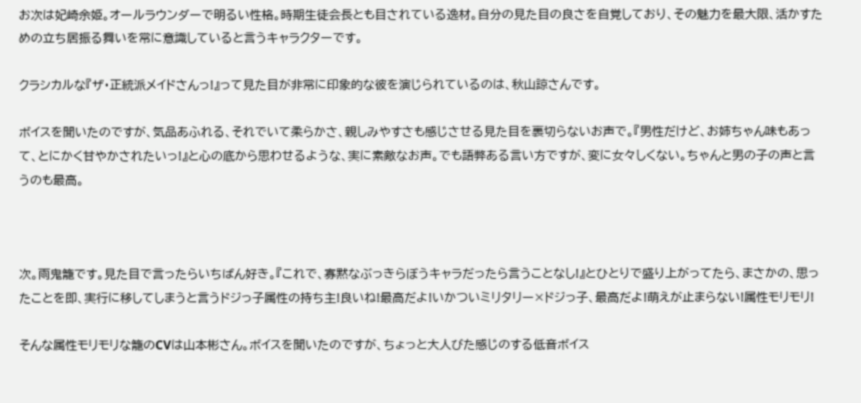お次は妃崎余姫。オールラウンダーで明るい性格。時期生徒会長とも目されている逸材。自分の見た目の良さを自覚しており、その魅力を最大限、活かすための立ち居振る舞いを常に意識していると言うキャラクターです。

クラシカルな『ザ・正統派メイドさんっ!』って見た目が非常に印象的な彼を演じられているのは、秋山諒さんです。

ボイスを聞いたのですが、気品あふれる、それでいて柔らかさ、親しみやすさも感じさせる見た目を裏切らないお声で。『男性だけど、お姉ちゃん味もあって、とにかく甘やかされたいっ!』と心の底から思わせるような、実に素敵なお声。でも語弊ある言い方ですが、変に女々しくない。ちゃんと男の子の声と言うのも最高。



次。雨鬼籠です。見た目で言ったらいちばん好き。『これで、寡黙なぶっきらぼうキャラだったら言うことなし!』とひとりで盛り上がってたら、まさかの、思ったことを即、実行に移してしまうと言うドジっ子属性の持ち主!良いね!最高だよ!いかついミリタリー×ドジっ子、最高だよ!萌えが止まらない!属性モリモリ!

そんな属性モリモリな籠のCVは山本彬さん。ボイスを聞いたのですが、ちょっと大人びた感じのする低音ボイス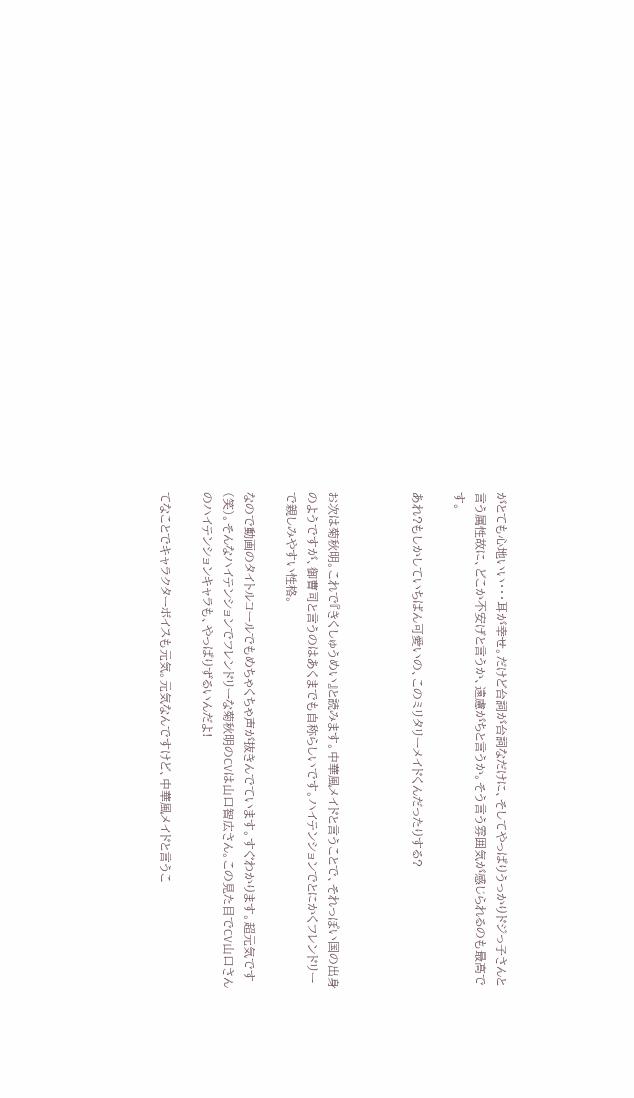がとても心地いい・・・耳が幸せ。だけど台詞が台詞なだけに、そしてやっぱりうっかりドジっ子さんと言う属性故に、どこか不安げと言うか、遠慮がちと言うか。そう言う雰囲気が感じられるのも最高です。

あれ?もしかしていちばん可愛いの、このミリタリーメイドくんだったりする?



お次は菊秋明。これで『きくしゅうめい』と読みます。中華風メイドと言うことで、それっぽい国の出身のようですが、御曹司と言うのはあくまでも自称らしいです。ハイテンションでとにかくフレンドリーで親しみやすい性格。

なので動画のタイトルコールでもめちゃくちゃ声が抜きんでています。すぐわかります。超元気です(笑)。そんなハイテンションでフレンドリーな菊秋明のCVは山口智広さん。この見た目でCV山口さんのハイテンションキャラも、やっぱりずるいんだよ!

てなことでキャラクターボイスも元気。元気なんですけど、中華風メイドと言うこ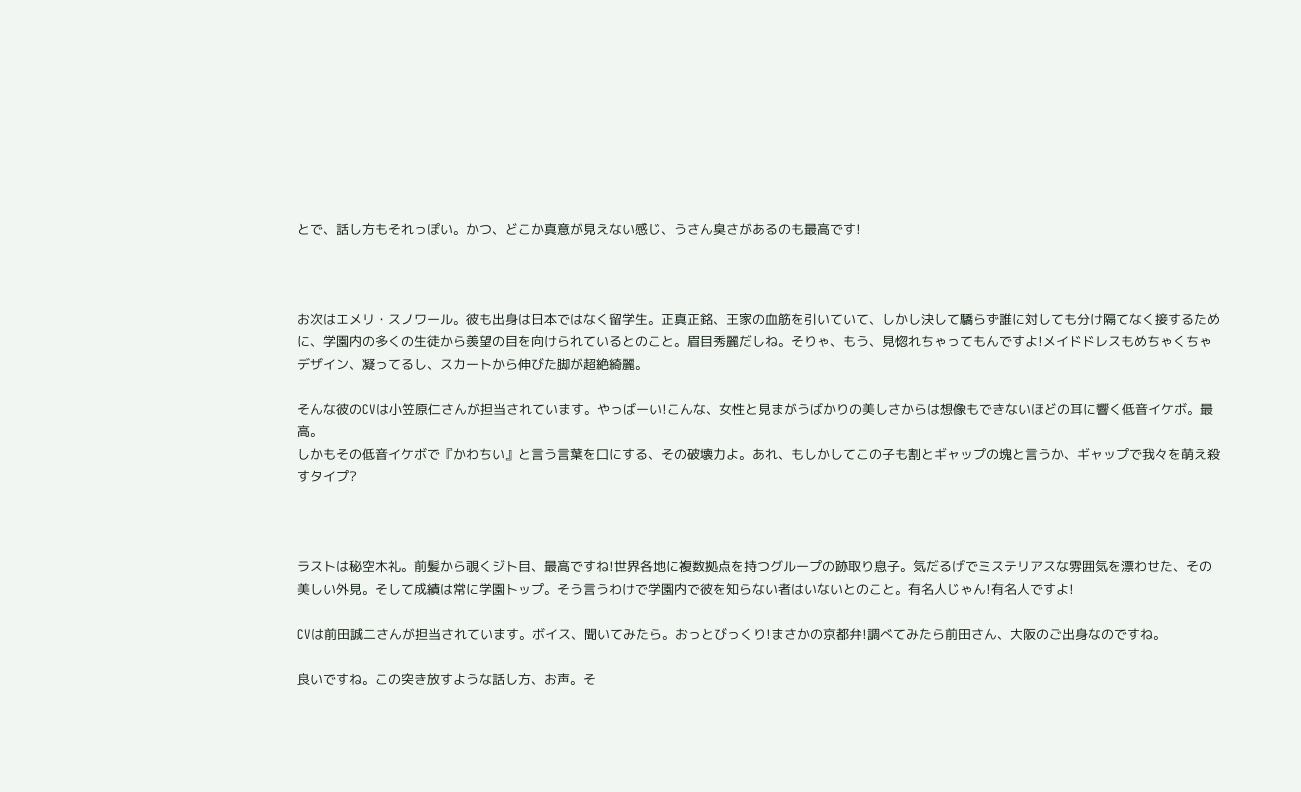とで、話し方もそれっぽい。かつ、どこか真意が見えない感じ、うさん臭さがあるのも最高です!



お次はエメリ・スノワール。彼も出身は日本ではなく留学生。正真正銘、王家の血筋を引いていて、しかし決して驕らず誰に対しても分け隔てなく接するために、学園内の多くの生徒から羨望の目を向けられているとのこと。眉目秀麗だしね。そりゃ、もう、見惚れちゃってもんですよ!メイドドレスもめちゃくちゃデザイン、凝ってるし、スカートから伸びた脚が超絶綺麗。

そんな彼のCVは小笠原仁さんが担当されています。やっばーい!こんな、女性と見まがうばかりの美しさからは想像もできないほどの耳に響く低音イケボ。最高。
しかもその低音イケボで『かわちい』と言う言葉を口にする、その破壊力よ。あれ、もしかしてこの子も割とギャップの塊と言うか、ギャップで我々を萌え殺すタイプ?



ラストは秘空木礼。前髪から覗くジト目、最高ですね!世界各地に複数拠点を持つグループの跡取り息子。気だるげでミステリアスな雰囲気を漂わせた、その美しい外見。そして成績は常に学園トップ。そう言うわけで学園内で彼を知らない者はいないとのこと。有名人じゃん!有名人ですよ!

CVは前田誠二さんが担当されています。ボイス、聞いてみたら。おっとびっくり!まさかの京都弁!調べてみたら前田さん、大阪のご出身なのですね。

良いですね。この突き放すような話し方、お声。そ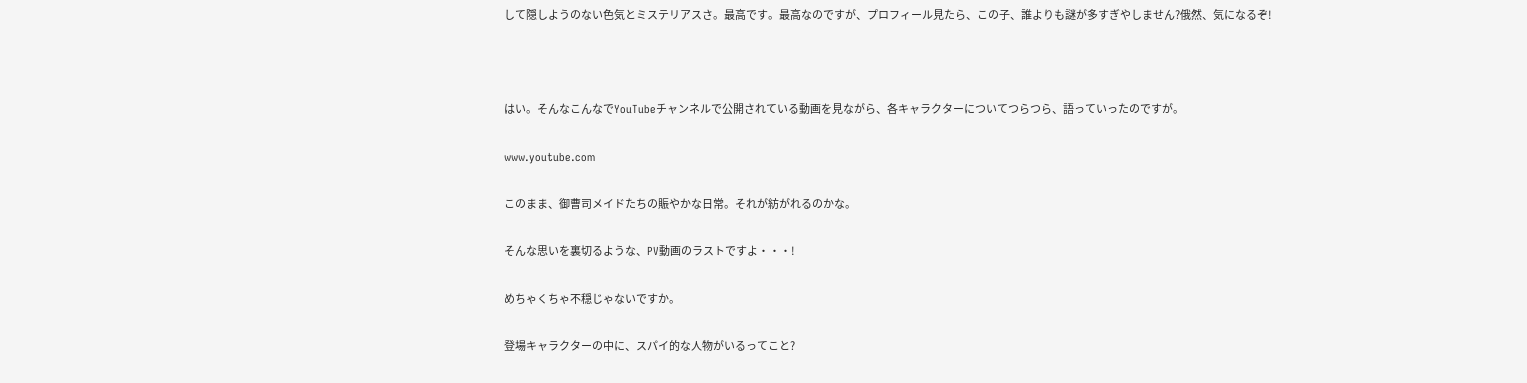して隠しようのない色気とミステリアスさ。最高です。最高なのですが、プロフィール見たら、この子、誰よりも謎が多すぎやしません?俄然、気になるぞ!



はい。そんなこんなでYouTubeチャンネルで公開されている動画を見ながら、各キャラクターについてつらつら、語っていったのですが。

www.youtube.com

このまま、御曹司メイドたちの賑やかな日常。それが紡がれるのかな。

そんな思いを裏切るような、PV動画のラストですよ・・・!

めちゃくちゃ不穏じゃないですか。

登場キャラクターの中に、スパイ的な人物がいるってこと?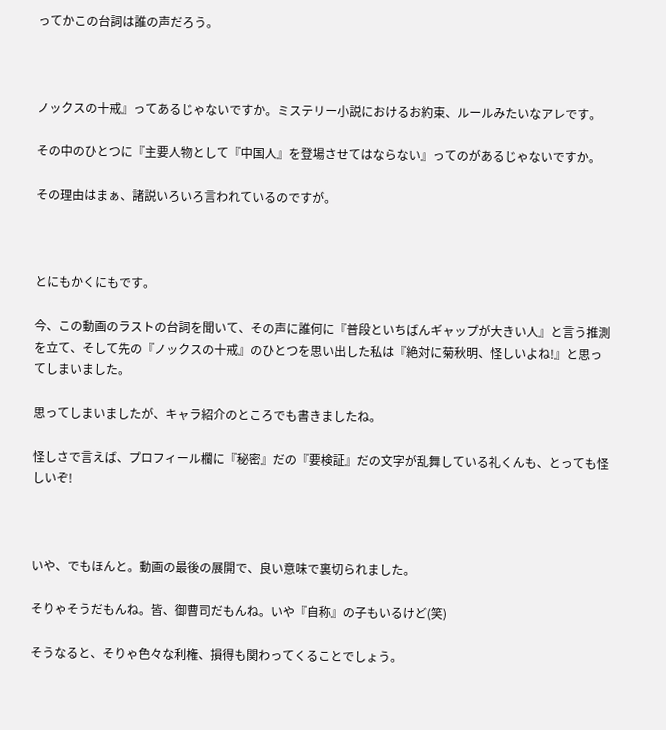ってかこの台詞は誰の声だろう。



ノックスの十戒』ってあるじゃないですか。ミステリー小説におけるお約束、ルールみたいなアレです。

その中のひとつに『主要人物として『中国人』を登場させてはならない』ってのがあるじゃないですか。

その理由はまぁ、諸説いろいろ言われているのですが。



とにもかくにもです。

今、この動画のラストの台詞を聞いて、その声に誰何に『普段といちばんギャップが大きい人』と言う推測を立て、そして先の『ノックスの十戒』のひとつを思い出した私は『絶対に菊秋明、怪しいよね!』と思ってしまいました。

思ってしまいましたが、キャラ紹介のところでも書きましたね。

怪しさで言えば、プロフィール欄に『秘密』だの『要検証』だの文字が乱舞している礼くんも、とっても怪しいぞ!



いや、でもほんと。動画の最後の展開で、良い意味で裏切られました。

そりゃそうだもんね。皆、御曹司だもんね。いや『自称』の子もいるけど(笑)

そうなると、そりゃ色々な利権、損得も関わってくることでしょう。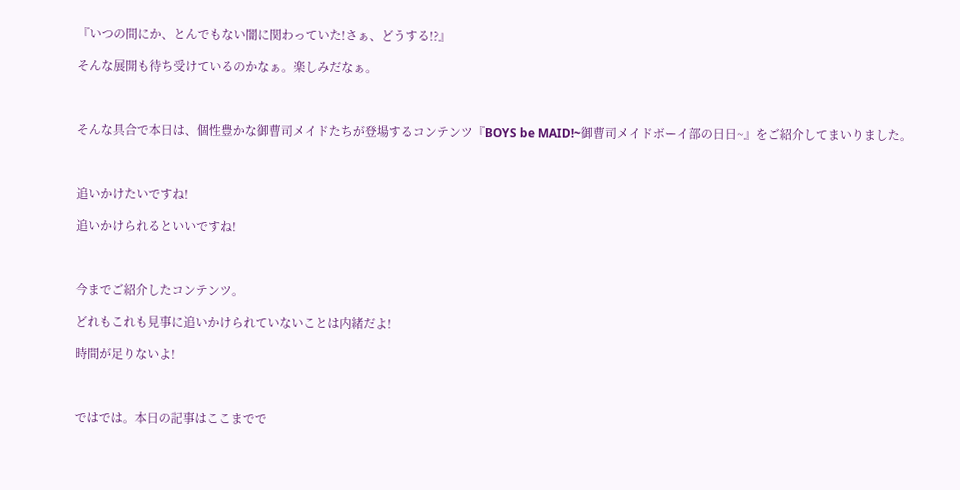『いつの間にか、とんでもない闇に関わっていた!さぁ、どうする!?』

そんな展開も待ち受けているのかなぁ。楽しみだなぁ。



そんな具合で本日は、個性豊かな御曹司メイドたちが登場するコンテンツ『BOYS be MAID!~御曹司メイドボーイ部の日日~』をご紹介してまいりました。



追いかけたいですね!

追いかけられるといいですね!



今までご紹介したコンテンツ。

どれもこれも見事に追いかけられていないことは内緒だよ!

時間が足りないよ!



ではでは。本日の記事はここまでで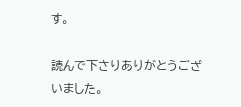す。

読んで下さりありがとうございました。